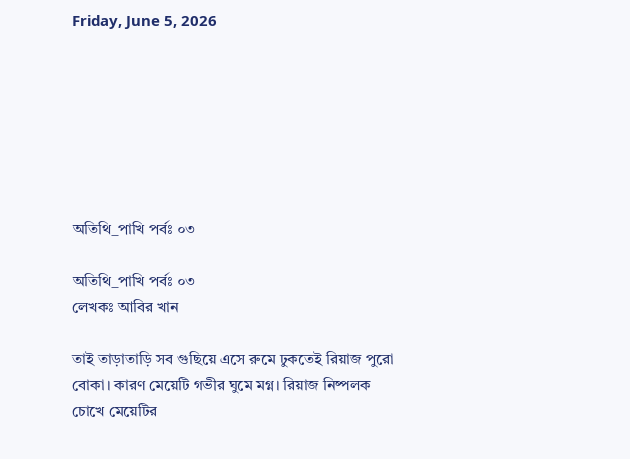Friday, June 5, 2026







অতিথি_পাখি পর্বঃ ০৩

অতিথি_পাখি পর্বঃ ০৩
লেখকঃ আবির খান

তাই তাড়াতাড়ি সব গুছিয়ে এসে রুমে ঢুকতেই রিয়াজ পুরো বোকা। কারণ মেয়েটি গভীর ঘুমে মগ্ন। রিয়াজ নিষ্পলক চোখে মেয়েটির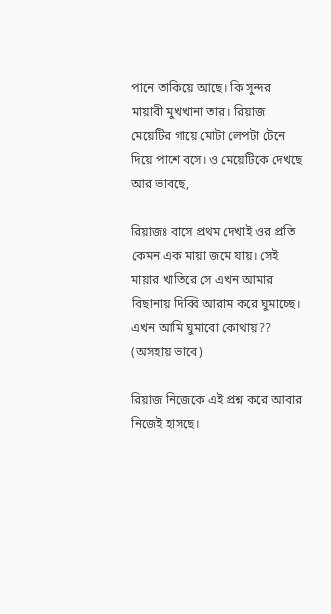পানে তাকিয়ে আছে। কি সুন্দর মায়াবী মুখখানা তার। রিয়াজ মেয়েটির গায়ে মোটা লেপটা টেনে দিয়ে পাশে বসে। ও মেয়েটিকে দেখছে আর ভাবছে,

রিয়াজঃ বাসে প্রথম দেখাই ওর প্রতি কেমন এক মায়া জমে যায়। সেই মায়ার খাতিরে সে এখন আমার বিছানায় দিব্বি আরাম করে ঘুমাচ্ছে। এখন আমি ঘুমাবো কোথায়?? (অসহায় ভাবে)

রিয়াজ নিজেকে এই প্রশ্ন করে আবার নিজেই হাসছে।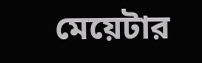মেয়েটার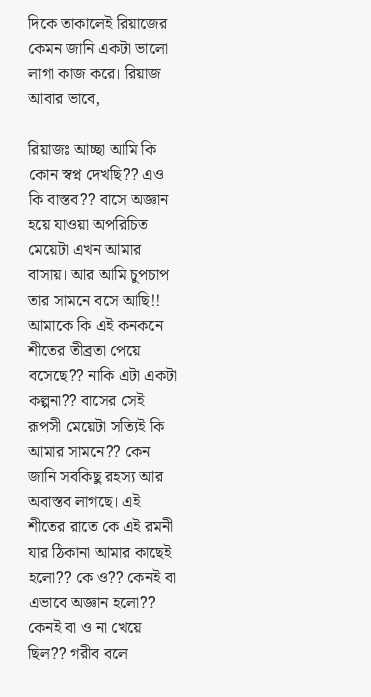দিকে তাকালেই রিয়াজের কেমন জানি একটা ভালো লাগা কাজ করে। রিয়াজ আবার ভাবে,

রিয়াজঃ আচ্ছা আমি কি কোন স্বপ্ন দেখছি?? এও কি বাস্তব?? বাসে অজ্ঞান হয়ে যাওয়া অপরিচিত মেয়েটা এখন আমার বাসায়। আর আমি চুপচাপ তার সামনে বসে আছি!! আমাকে কি এই কনকনে শীতের তীব্রতা পেয়ে বসেছে?? নাকি এটা একটা কল্পনা?? বাসের সেই রূপসী মেয়েটা সত্যিই কি আমার সামনে?? কেন জানি সবকিছু রহস্য আর অবাস্তব লাগছে। এই শীতের রাতে কে এই রমনী যার ঠিকানা আমার কাছেই হলো?? কে ও?? কেনই বা এভাবে অজ্ঞান হলো?? কেনই বা ও না খেয়ে ছিল?? গরীব বলে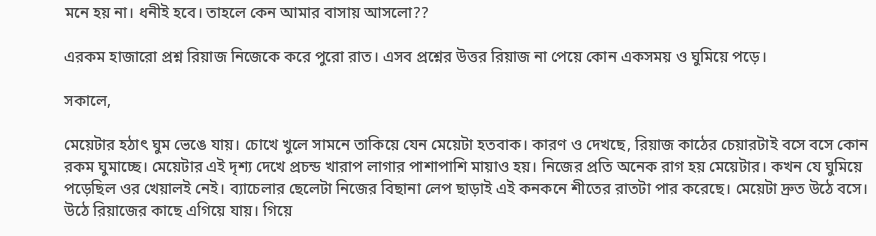মনে হয় না। ধনীই হবে। তাহলে কেন আমার বাসায় আসলো??

এরকম হাজারো প্রশ্ন রিয়াজ নিজেকে করে পুরো রাত। এসব প্রশ্নের উত্তর রিয়াজ না পেয়ে কোন একসময় ও ঘুমিয়ে পড়ে।

সকালে,

মেয়েটার হঠাৎ ঘুম ভেঙে যায়। চোখে খুলে সামনে তাকিয়ে যেন মেয়েটা হতবাক। কারণ ও দেখছে, রিয়াজ কাঠের চেয়ারটাই বসে বসে কোন রকম ঘুমাচ্ছে। মেয়েটার এই দৃশ্য দেখে প্রচন্ড খারাপ লাগার পাশাপাশি মায়াও হয়। নিজের প্রতি অনেক রাগ হয় মেয়েটার। কখন যে ঘুমিয়ে পড়েছিল ওর খেয়ালই নেই। ব্যাচেলার ছেলেটা নিজের বিছানা লেপ ছাড়াই এই কনকনে শীতের রাতটা পার করেছে। মেয়েটা দ্রুত উঠে বসে। উঠে রিয়াজের কাছে এগিয়ে যায়। গিয়ে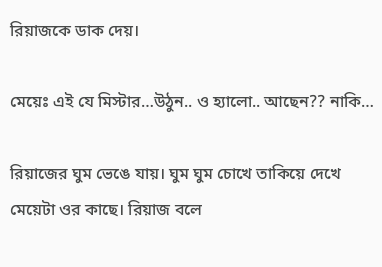রিয়াজকে ডাক দেয়।

মেয়েঃ এই যে মিস্টার…উঠুন.. ও হ্যালো.. আছেন?? নাকি…

রিয়াজের ঘুম ভেঙে যায়। ঘুম ঘুম চোখে তাকিয়ে দেখে মেয়েটা ওর কাছে। রিয়াজ বলে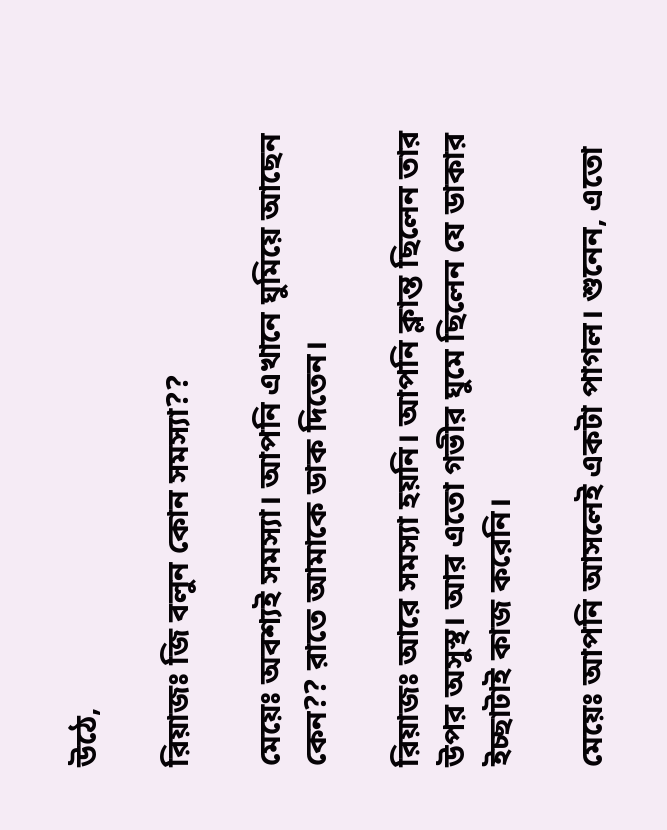উঠে,

রিয়াজঃ জি বলুন কোন সমস্যা??

মেয়েঃ অবশ্যই সমস্যা। আপনি এখানে ঘুমিয়ে আছেন কেন?? রাতে আমাকে ডাক দিতেন।

রিয়াজঃ আরে সমস্যা হয়নি। আপনি ক্লান্ত ছিলেন তার উপর অসুস্থ। আর এতো গভীর ঘুমে ছিলেন যে ডাকার ইচ্ছাটাই কাজ করেনি।

মেয়েঃ আপনি আসলেই একটা পাগল। শুনেন, এতো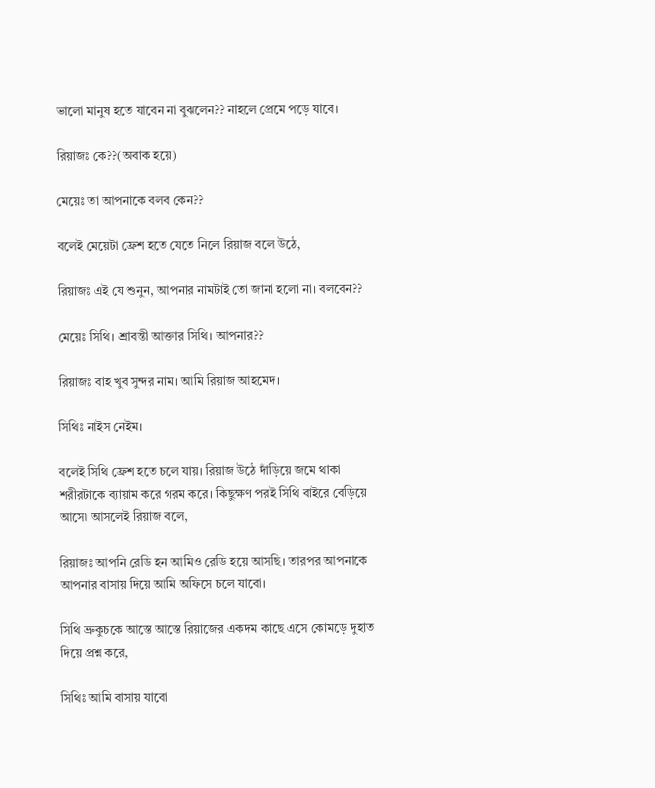ভালো মানুষ হতে যাবেন না বুঝলেন?? নাহলে প্রেমে পড়ে যাবে।

রিয়াজঃ কে??(অবাক হয়ে)

মেয়েঃ তা আপনাকে বলব কেন??

বলেই মেয়েটা ফ্রেশ হতে যেতে নিলে রিয়াজ বলে উঠে,

রিয়াজঃ এই যে শুনুন, আপনার নামটাই তো জানা হলো না। বলবেন??

মেয়েঃ সিথি। শ্রাবন্তী আক্তার সিথি। আপনার??

রিয়াজঃ বাহ খুব সুন্দর নাম। আমি রিয়াজ আহমেদ।

সিথিঃ নাইস নেইম।

বলেই সিথি ফ্রেশ হতে চলে যায়। রিয়াজ উঠে দাঁড়িয়ে জমে থাকা শরীরটাকে ব্যায়াম করে গরম করে। কিছুক্ষণ পরই সিথি বাইরে বেড়িয়ে আসে৷ আসলেই রিয়াজ বলে,

রিয়াজঃ আপনি রেডি হন আমিও রেডি হয়ে আসছি। তারপর আপনাকে আপনার বাসায় দিয়ে আমি অফিসে চলে যাবো।

সিথি ভ্রুকুচকে আস্তে আস্তে রিয়াজের একদম কাছে এসে কোমড়ে দুহাত দিয়ে প্রশ্ন করে,

সিথিঃ আমি বাসায় যাবো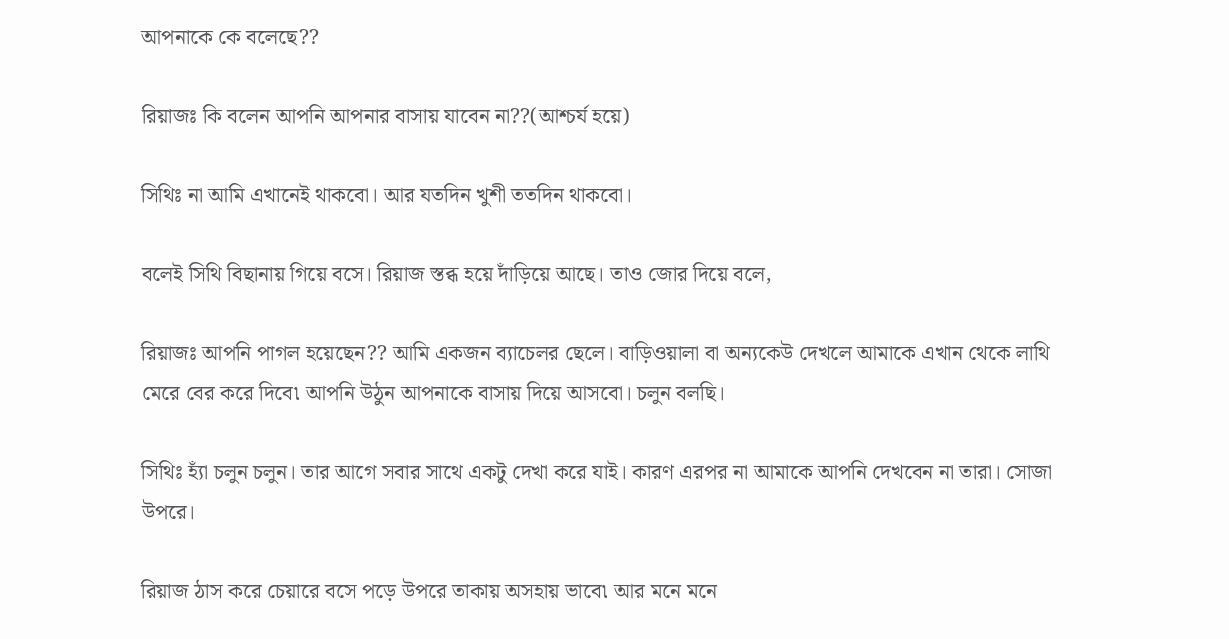আপনাকে কে বলেছে??

রিয়াজঃ কি বলেন আপনি আপনার বাসায় যাবেন না??(আশ্চর্য হয়ে)

সিথিঃ না আমি এখানেই থাকবো। আর যতদিন খুশী ততদিন থাকবো।

বলেই সিথি বিছানায় গিয়ে বসে। রিয়াজ স্তব্ধ হয়ে দাঁড়িয়ে আছে। তাও জোর দিয়ে বলে,

রিয়াজঃ আপনি পাগল হয়েছেন?? আমি একজন ব্যাচেলর ছেলে। বাড়িওয়ালা বা অন্যকেউ দেখলে আমাকে এখান থেকে লাথি মেরে বের করে দিবে৷ আপনি উঠুন আপনাকে বাসায় দিয়ে আসবো। চলুন বলছি।

সিথিঃ হ্যাঁ চলুন চলুন। তার আগে সবার সাথে একটু দেখা করে যাই। কারণ এরপর না আমাকে আপনি দেখবেন না তারা। সোজা উপরে।

রিয়াজ ঠাস করে চেয়ারে বসে পড়ে উপরে তাকায় অসহায় ভাবে৷ আর মনে মনে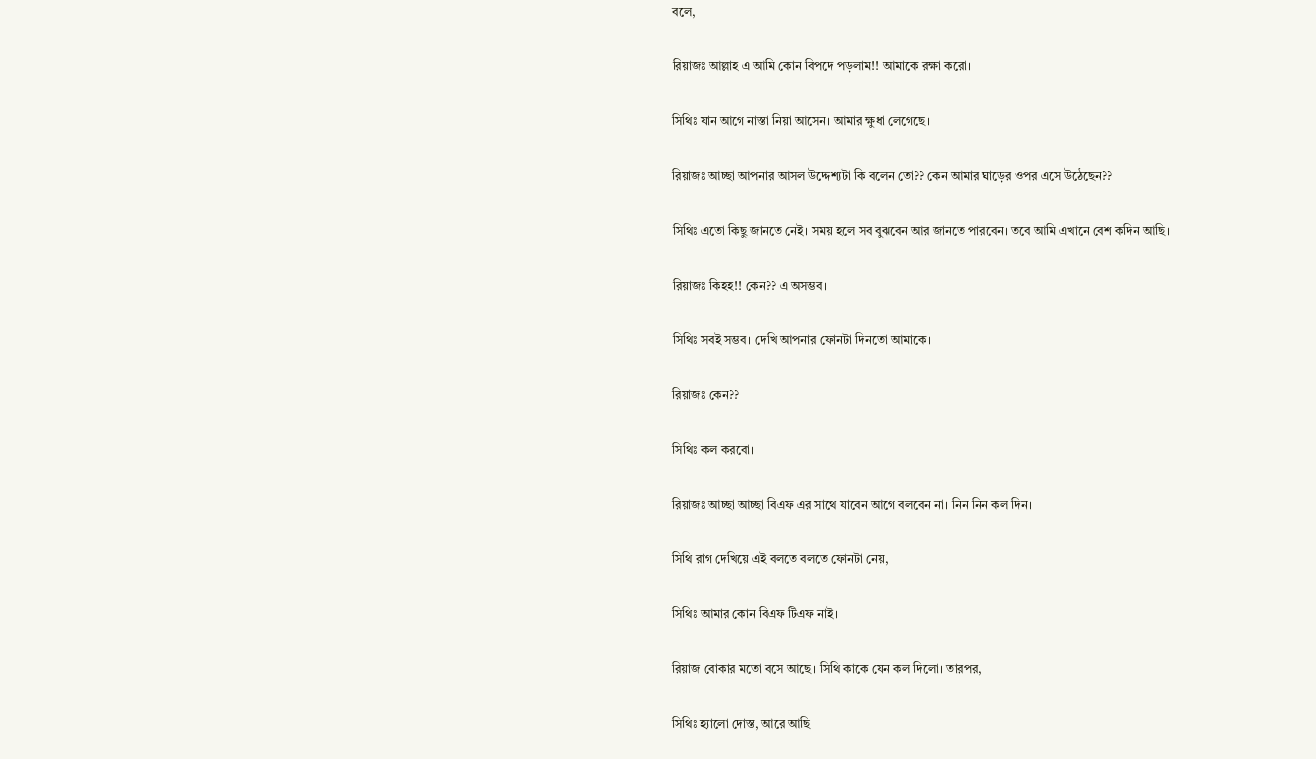বলে,

রিয়াজঃ আল্লাহ এ আমি কোন বিপদে পড়লাম!! আমাকে রক্ষা করো।

সিথিঃ যান আগে নাস্তা নিয়া আসেন। আমার ক্ষুধা লেগেছে।

রিয়াজঃ আচ্ছা আপনার আসল উদ্দেশ্যটা কি বলেন তো?? কেন আমার ঘাড়ের ওপর এসে উঠেছেন??

সিথিঃ এতো কিছু জানতে নেই। সময় হলে সব বুঝবেন আর জানতে পারবেন। তবে আমি এখানে বেশ কদিন আছি।

রিয়াজঃ কিহহ!! কেন?? এ অসম্ভব।

সিথিঃ সবই সম্ভব। দেখি আপনার ফোনটা দিনতো আমাকে।

রিয়াজঃ কেন??

সিথিঃ কল করবো।

রিয়াজঃ আচ্ছা আচ্ছা বিএফ এর সাথে যাবেন আগে বলবেন না। নিন নিন কল দিন।

সিথি রাগ দেখিয়ে এই বলতে বলতে ফোনটা নেয়,

সিথিঃ আমার কোন বিএফ টিএফ নাই।

রিয়াজ বোকার মতো বসে আছে। সিথি কাকে যেন কল দিলো। তারপর,

সিথিঃ হ্যালো দোস্ত, আরে আছি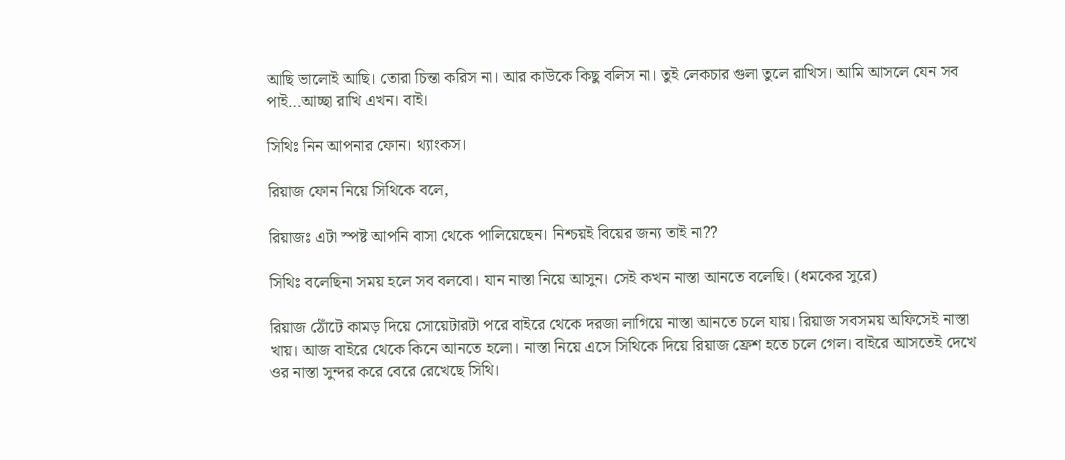আছি ভালোই আছি। তোরা চিন্তা করিস না। আর কাউকে কিছু বলিস না। তুই লেকচার গুলা তুলে রাখিস। আমি আসলে যেন সব পাই…আচ্ছা রাখি এখন। বাই।

সিথিঃ নিন আপনার ফোন। থ্যাংকস।

রিয়াজ ফোন নিয়ে সিথিকে বলে,

রিয়াজঃ এটা স্পষ্ট আপনি বাসা থেকে পালিয়েছেন। নিশ্চয়ই বিয়ের জন্য তাই না??

সিথিঃ বলেছিনা সময় হলে সব বলবো। যান নাস্তা নিয়ে আসুন। সেই কখন নাস্তা আনতে বলেছি। (ধমকের সুরে)

রিয়াজ ঠোঁটে কামড় দিয়ে সোয়েটারটা পরে বাইরে থেকে দরজা লাগিয়ে নাস্তা আনতে চলে যায়। রিয়াজ সবসময় অফিসেই নাস্তা খায়। আজ বাইরে থেকে কিনে আনতে হলো। নাস্তা নিয়ে এসে সিথিকে দিয়ে রিয়াজ ফ্রেশ হতে চলে গেল। বাইরে আসতেই দেখে ওর নাস্তা সুন্দর করে বেরে রেখেছে সিথি।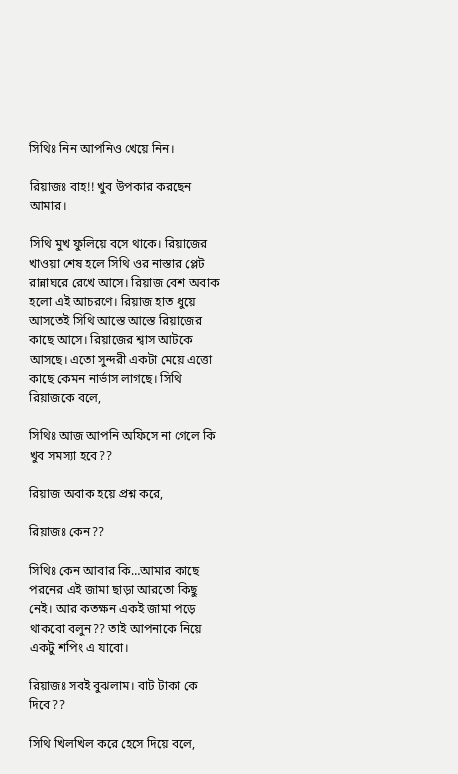সিথিঃ নিন আপনিও খেয়ে নিন।

রিয়াজঃ বাহ!! খুব উপকার করছেন আমার।

সিথি মুখ ফুলিয়ে বসে থাকে। রিয়াজের খাওয়া শেষ হলে সিথি ওর নাস্তার প্লেট রান্নাঘরে রেখে আসে। রিয়াজ বেশ অবাক হলো এই আচরণে। রিয়াজ হাত ধুয়ে আসতেই সিথি আস্তে আস্তে রিয়াজের কাছে আসে। রিয়াজের শ্বাস আটকে আসছে। এতো সুন্দরী একটা মেয়ে এত্তো কাছে কেমন নার্ভাস লাগছে। সিথি রিয়াজকে বলে,

সিথিঃ আজ আপনি অফিসে না গেলে কি খুব সমস্যা হবে??

রিয়াজ অবাক হয়ে প্রশ্ন করে,

রিয়াজঃ কেন??

সিথিঃ কেন আবার কি…আমার কাছে পরনের এই জামা ছাড়া আরতো কিছু নেই। আর কতক্ষন একই জামা পড়ে থাকবো বলুন?? তাই আপনাকে নিয়ে একটু শপিং এ যাবো।

রিয়াজঃ সবই বুঝলাম। বাট টাকা কে দিবে??

সিথি খিলখিল করে হেসে দিয়ে বলে,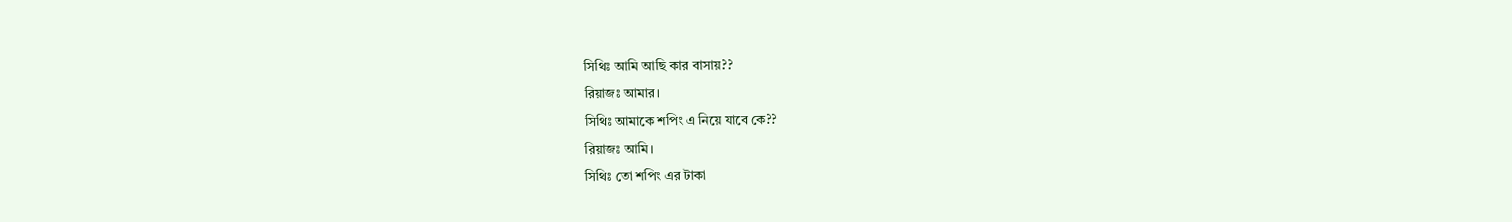সিথিঃ আমি আছি কার বাসায়??
রিয়াজঃ আমার।
সিথিঃ আমাকে শপিং এ নিয়ে যাবে কে??
রিয়াজঃ আমি।
সিথিঃ তো শপিং এর টাকা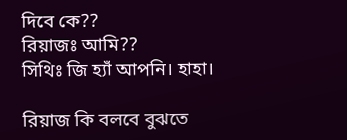দিবে কে??
রিয়াজঃ আমি??
সিথিঃ জি হ্যাঁ আপনি। হাহা।

রিয়াজ কি বলবে বুঝতে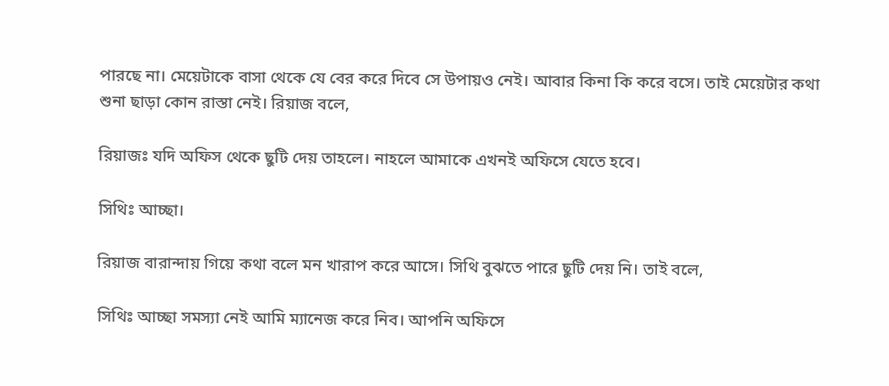পারছে না। মেয়েটাকে বাসা থেকে যে বের করে দিবে সে উপায়ও নেই। আবার কিনা কি করে বসে। তাই মেয়েটার কথা শুনা ছাড়া কোন রাস্তা নেই। রিয়াজ বলে,

রিয়াজঃ যদি অফিস থেকে ছুটি দেয় তাহলে। নাহলে আমাকে এখনই অফিসে যেতে হবে।

সিথিঃ আচ্ছা।

রিয়াজ বারান্দায় গিয়ে কথা বলে মন খারাপ করে আসে। সিথি বুঝতে পারে ছুটি দেয় নি। তাই বলে,

সিথিঃ আচ্ছা সমস্যা নেই আমি ম্যানেজ করে নিব। আপনি অফিসে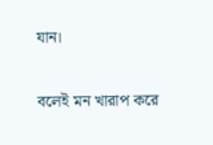যান।

বলেই মন খারাপ করে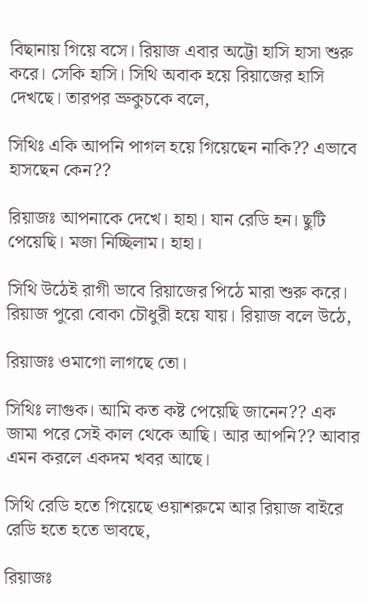বিছানায় গিয়ে বসে। রিয়াজ এবার অট্টো হাসি হাসা শুরু করে। সেকি হাসি। সিথি অবাক হয়ে রিয়াজের হাসি দেখছে। তারপর ভ্রুকুচকে বলে,

সিথিঃ একি আপনি পাগল হয়ে গিয়েছেন নাকি?? এভাবে হাসছেন কেন??

রিয়াজঃ আপনাকে দেখে। হাহা। যান রেডি হন। ছুটি পেয়েছি। মজা নিচ্ছিলাম। হাহা।

সিথি উঠেই রাগী ভাবে রিয়াজের পিঠে মারা শুরু করে। রিয়াজ পুরো বোকা চৌধুরী হয়ে যায়। রিয়াজ বলে উঠে,

রিয়াজঃ ওমাগো লাগছে তো।

সিথিঃ লাগুক। আমি কত কষ্ট পেয়েছি জানেন?? এক জামা পরে সেই কাল থেকে আছি। আর আপনি?? আবার এমন করলে একদম খবর আছে।

সিথি রেডি হতে গিয়েছে ওয়াশরুমে আর রিয়াজ বাইরে রেডি হতে হতে ভাবছে,

রিয়াজঃ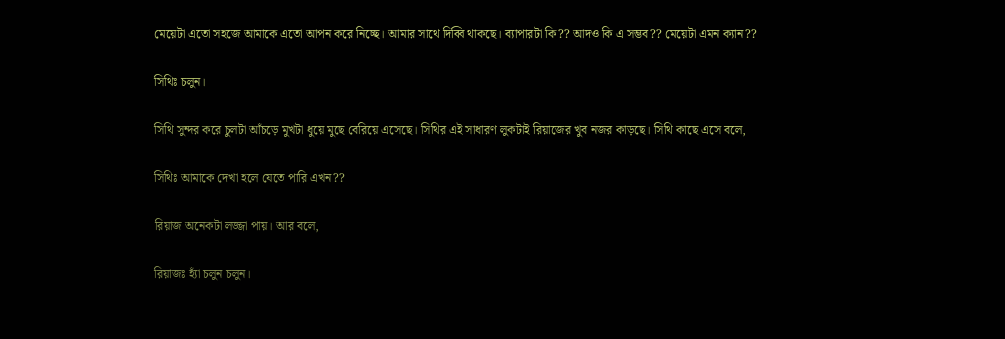মেয়েটা এতো সহজে আমাকে এতো আপন করে নিচ্ছে। আমার সাথে দিব্বি থাকছে। ব্যাপারটা কি?? আদও কি এ সম্ভব?? মেয়েটা এমন ক্যান??

সিথিঃ চলুন।

সিথি সুন্দর করে চুলটা আঁচড়ে মুখটা ধুয়ে মুছে বেরিয়ে এসেছে। সিথির এই সাধারণ লুকটাই রিয়াজের খুব নজর কাড়ছে। সিথি কাছে এসে বলে,

সিথিঃ আমাকে দেখা হলে যেতে পারি এখন??

রিয়াজ অনেকটা লজ্জা পায়। আর বলে,

রিয়াজঃ হ্যাঁ চলুন চলুন।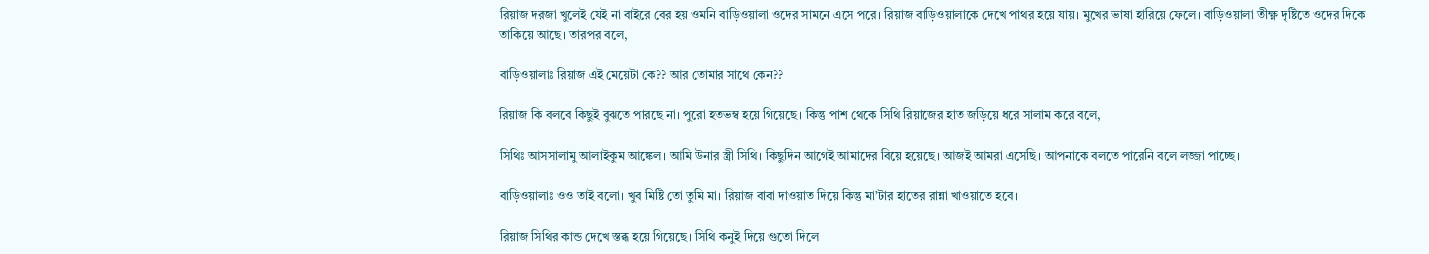রিয়াজ দরজা খুলেই যেই না বাইরে বের হয় ওমনি বাড়িওয়ালা ওদের সামনে এসে পরে। রিয়াজ বাড়িওয়ালাকে দেখে পাথর হয়ে যায়। মুখের ভাষা হারিয়ে ফেলে। বাড়িওয়ালা তীক্ষ্ণ দৃষ্টিতে ওদের দিকে তাকিয়ে আছে। তারপর বলে,

বাড়িওয়ালাঃ রিয়াজ এই মেয়েটা কে?? আর তোমার সাথে কেন??

রিয়াজ কি বলবে কিছুই বুঝতে পারছে না। পুরো হতভম্ব হয়ে গিয়েছে। কিন্তু পাশ থেকে সিথি রিয়াজের হাত জড়িয়ে ধরে সালাম করে বলে,

সিথিঃ আসসালামু আলাইকুম আঙ্কেল। আমি উনার স্ত্রী সিথি। কিছুদিন আগেই আমাদের বিয়ে হয়েছে। আজই আমরা এসেছি। আপনাকে বলতে পারেনি বলে লজ্জা পাচ্ছে।

বাড়িওয়ালাঃ ওও তাই বলো। খুব মিষ্টি তো তুমি মা। রিয়াজ বাবা দাওয়াত দিয়ে কিন্তু মা’টার হাতের রান্না খাওয়াতে হবে।

রিয়াজ সিথির কান্ড দেখে স্তব্ধ হয়ে গিয়েছে। সিথি কনুই দিয়ে গুতো দিলে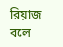রিয়াজ বলে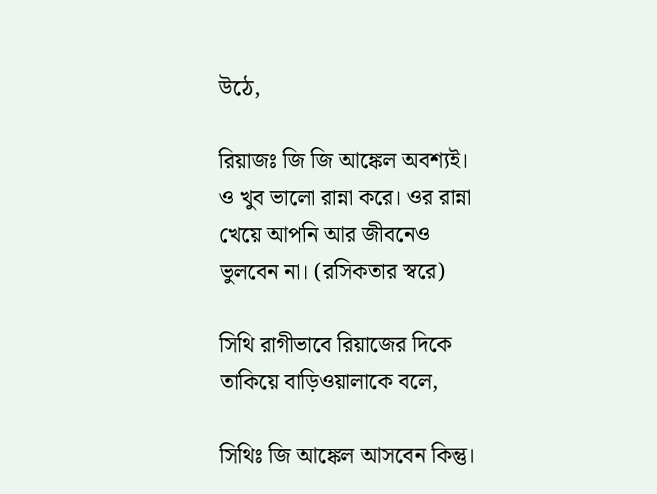উঠে,

রিয়াজঃ জি জি আঙ্কেল অবশ্যই। ও খুব ভালো রান্না করে। ওর রান্না খেয়ে আপনি আর জীবনেও ভুলবেন না। (রসিকতার স্বরে)

সিথি রাগীভাবে রিয়াজের দিকে তাকিয়ে বাড়িওয়ালাকে বলে,

সিথিঃ জি আঙ্কেল আসবেন কিন্তু।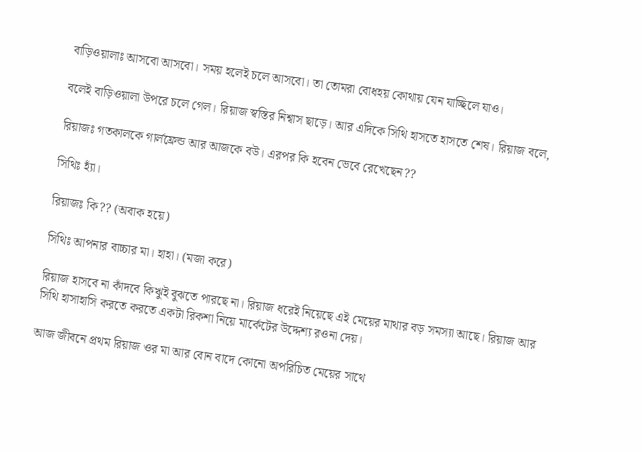বাড়িওয়ালাঃ আসবো আসবো। সময় হলেই চলে আসবো। তা তোমরা বোধহয় কোথায় যেন যাচ্ছিলে যাও।

বলেই বাড়িওয়ালা উপরে চলে গেল। রিয়াজ স্বস্তির নিশ্বাস ছাড়ে। আর এদিকে সিথি হাসতে হাসতে শেষ। রিয়াজ বলে,

রিয়াজঃ গতকালকে গার্লফ্রেন্ড আর আজকে বউ। এরপর কি হবেন ভেবে রেখেছেন??

সিথিঃ হ্যাঁ।

রিয়াজঃ কি?? (অবাক হয়ে)

সিথিঃ আপনার বাচ্চার মা। হাহা। (মজা করে)

রিয়াজ হাসবে না কাঁদবে কিঋুই বুঝতে পারছে না। রিয়াজ ধরেই নিয়েছে এই মেয়ের মাথার বড় সমস্যা আছে। রিয়াজ আর সিথি হাসাহাসি করতে করতে একটা রিকশা নিয়ে মার্কেটের উদ্দেশ্য রওনা দেয়।

আজ জীবনে প্রথম রিয়াজ ওর মা আর বোন বাদে কোনো অপরিচিত মেয়ের সাথে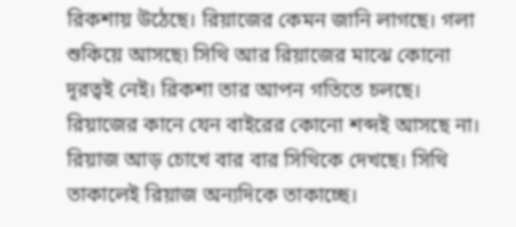রিকশায় উঠেছে। রিয়াজের কেমন জানি লাগছে। গলা শুকিয়ে আসছে৷ সিথি আর রিয়াজের মাঝে কোনো দূরত্বই নেই। রিকশা তার আপন গতিতে চলছে। রিয়াজের কানে যেন বাইরের কোনো শব্দই আসছে না। রিয়াজ আড় চোখে বার বার সিথিকে দেখছে। সিথি তাকালেই রিয়াজ অন্যদিকে তাকাচ্ছে।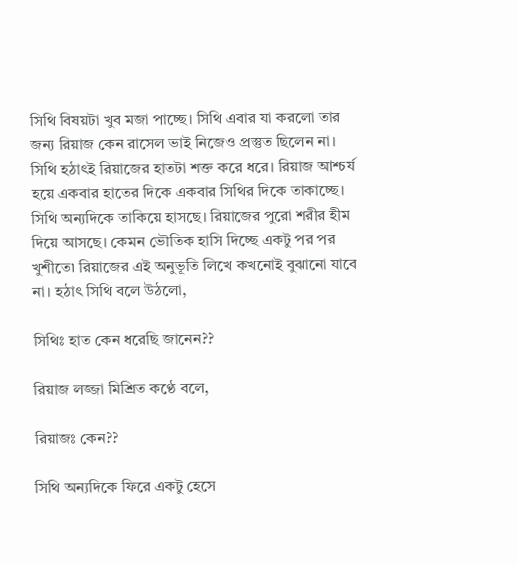সিথি বিষয়টা খুব মজা পাচ্ছে। সিথি এবার যা করলো তার জন্য রিয়াজ কেন রাসেল ভাই নিজেও প্রস্তুত ছিলেন না। সিথি হঠাৎই রিয়াজের হাতটা শক্ত করে ধরে। রিয়াজ আশ্চর্য হয়ে একবার হাতের দিকে একবার সিথির দিকে তাকাচ্ছে। সিথি অন্যদিকে তাকিয়ে হাসছে। রিয়াজের পুরো শরীর হীম দিয়ে আসছে। কেমন ভৌতিক হাসি দিচ্ছে একটু পর পর খুশীতে৷ রিয়াজের এই অনুভূতি লিখে কখনোই বুঝানো যাবে না। হঠাৎ সিথি বলে উঠলো,

সিথিঃ হাত কেন ধরেছি জানেন??

রিয়াজ লজ্জা মিশ্রিত কণ্ঠে বলে,

রিয়াজঃ কেন??

সিথি অন্যদিকে ফিরে একটু হেসে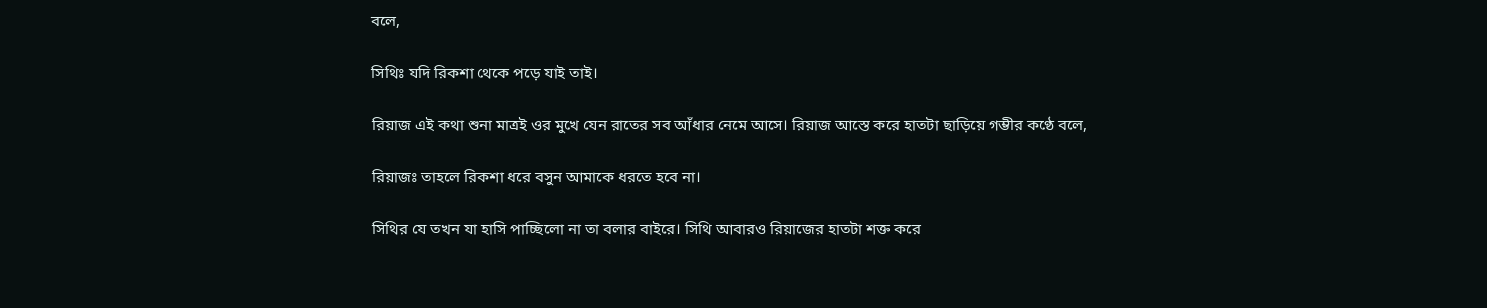বলে,

সিথিঃ যদি রিকশা থেকে পড়ে যাই তাই।

রিয়াজ এই কথা শুনা মাত্রই ওর মুখে যেন রাতের সব আঁধার নেমে আসে। রিয়াজ আস্তে করে হাতটা ছাড়িয়ে গম্ভীর কণ্ঠে বলে,

রিয়াজঃ তাহলে রিকশা ধরে বসুন আমাকে ধরতে হবে না।

সিথির যে তখন যা হাসি পাচ্ছিলো না তা বলার বাইরে। সিথি আবারও রিয়াজের হাতটা শক্ত করে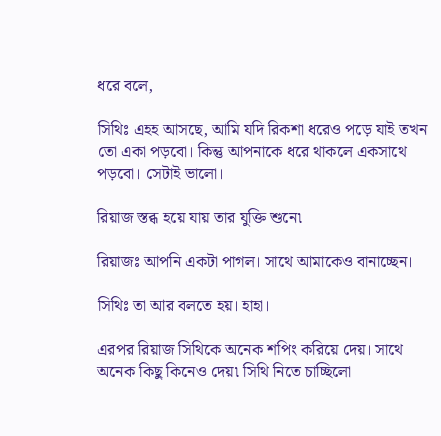ধরে বলে,

সিথিঃ এহহ আসছে, আমি যদি রিকশা ধরেও পড়ে যাই তখন তো একা পড়বো। কিন্তু আপনাকে ধরে থাকলে একসাথে পড়বো। সেটাই ভালো।

রিয়াজ স্তব্ধ হয়ে যায় তার যুক্তি শুনে৷

রিয়াজঃ আপনি একটা পাগল। সাথে আমাকেও বানাচ্ছেন।

সিথিঃ তা আর বলতে হয়। হাহা।

এরপর রিয়াজ সিথিকে অনেক শপিং করিয়ে দেয়। সাথে অনেক কিছু কিনেও দেয়৷ সিথি নিতে চাচ্ছিলো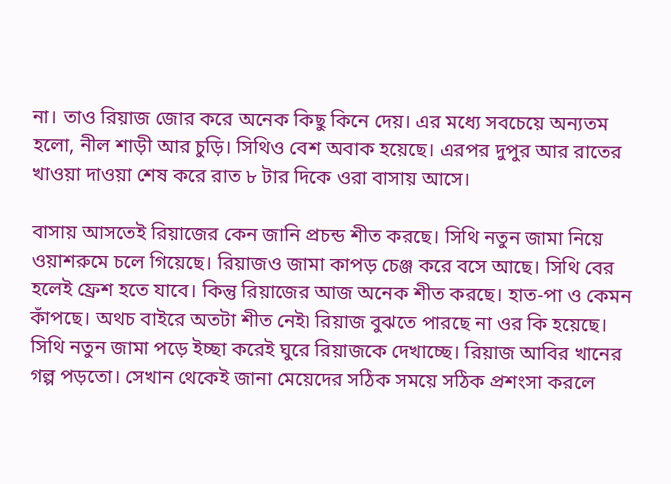না। তাও রিয়াজ জোর করে অনেক কিছু কিনে দেয়। এর মধ্যে সবচেয়ে অন্যতম হলো, নীল শাড়ী আর চুড়ি। সিথিও বেশ অবাক হয়েছে। এরপর দুপুর আর রাতের খাওয়া দাওয়া শেষ করে রাত ৮ টার দিকে ওরা বাসায় আসে।

বাসায় আসতেই রিয়াজের কেন জানি প্রচন্ড শীত করছে। সিথি নতুন জামা নিয়ে ওয়াশরুমে চলে গিয়েছে। রিয়াজও জামা কাপড় চেঞ্জ করে বসে আছে। সিথি বের হলেই ফ্রেশ হতে যাবে। কিন্তু রিয়াজের আজ অনেক শীত করছে। হাত-পা ও কেমন কাঁপছে। অথচ বাইরে অতটা শীত নেই৷ রিয়াজ বুঝতে পারছে না ওর কি হয়েছে। সিথি নতুন জামা পড়ে ইচ্ছা করেই ঘুরে রিয়াজকে দেখাচ্ছে। রিয়াজ আবির খানের গল্প পড়তো। সেখান থেকেই জানা মেয়েদের সঠিক সময়ে সঠিক প্রশংসা করলে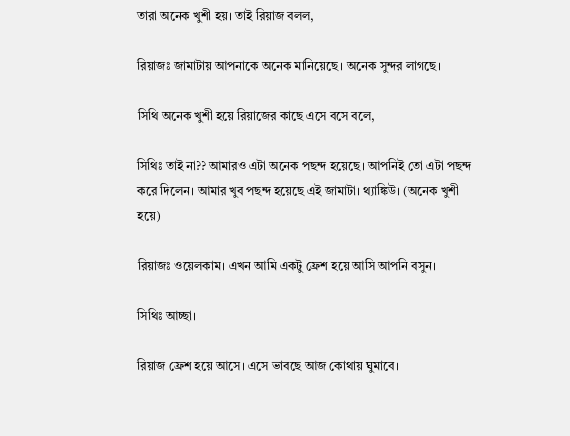তারা অনেক খুশী হয়। তাই রিয়াজ বলল,

রিয়াজঃ জামাটায় আপনাকে অনেক মানিয়েছে। অনেক সুন্দর লাগছে।

সিথি অনেক খুশী হয়ে রিয়াজের কাছে এসে বসে বলে,

সিথিঃ তাই না?? আমারও এটা অনেক পছন্দ হয়েছে। আপনিই তো এটা পছন্দ করে দিলেন। আমার খুব পছন্দ হয়েছে এই জামাটা। থ্যাঙ্কিউ। (অনেক খুশী হয়ে)

রিয়াজঃ ওয়েলকাম। এখন আমি একটু ফ্রেশ হয়ে আসি আপনি বসুন।

সিথিঃ আচ্ছা।

রিয়াজ ফ্রেশ হয়ে আসে। এসে ভাবছে আজ কোথায় ঘুমাবে।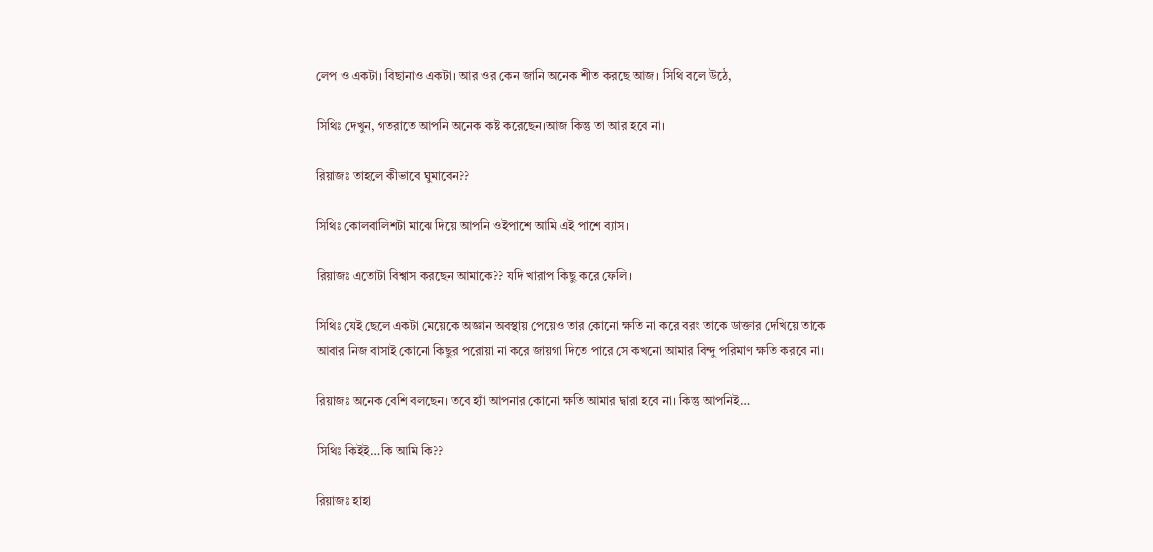লেপ ও একটা। বিছানাও একটা। আর ওর কেন জানি অনেক শীত করছে আজ। সিথি বলে উঠে,

সিথিঃ দেখুন, গতরাতে আপনি অনেক কষ্ট করেছেন।আজ কিন্তু তা আর হবে না।

রিয়াজঃ তাহলে কীভাবে ঘুমাবেন??

সিথিঃ কোলবালিশটা মাঝে দিয়ে আপনি ওইপাশে আমি এই পাশে ব্যাস।

রিয়াজঃ এতোটা বিশ্বাস করছেন আমাকে?? যদি খারাপ কিছু করে ফেলি।

সিথিঃ যেই ছেলে একটা মেয়েকে অজ্ঞান অবস্থায় পেয়েও তার কোনো ক্ষতি না করে বরং তাকে ডাক্তার দেখিয়ে তাকে আবার নিজ বাসাই কোনো কিছুর পরোয়া না করে জায়গা দিতে পারে সে কখনো আমার বিন্দু পরিমাণ ক্ষতি করবে না।

রিয়াজঃ অনেক বেশি বলছেন। তবে হ্যাঁ আপনার কোনো ক্ষতি আমার দ্বারা হবে না। কিন্তু আপনিই…

সিথিঃ কিইই…কি আমি কি??

রিয়াজঃ হাহা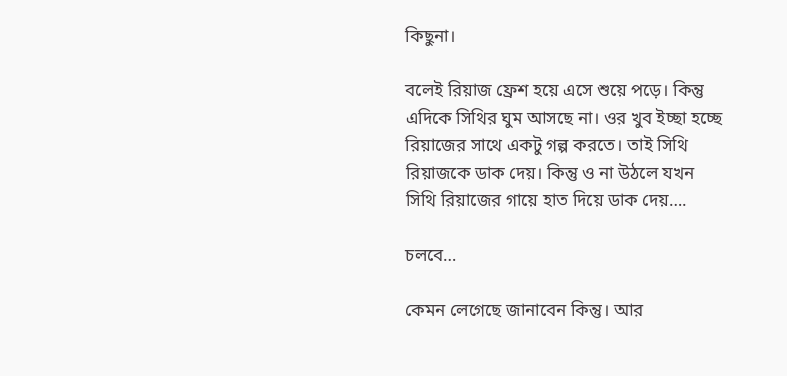কিছুনা।

বলেই রিয়াজ ফ্রেশ হয়ে এসে শুয়ে পড়ে। কিন্তু এদিকে সিথির ঘুম আসছে না। ওর খুব ইচ্ছা হচ্ছে রিয়াজের সাথে একটু গল্প করতে। তাই সিথি রিয়াজকে ডাক দেয়। কিন্তু ও না উঠলে যখন সিথি রিয়াজের গায়ে হাত দিয়ে ডাক দেয়….

চলবে…

কেমন লেগেছে জানাবেন কিন্তু। আর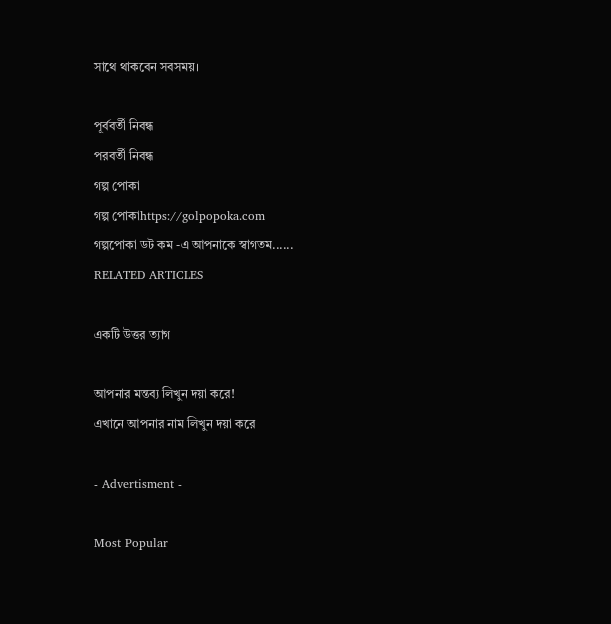সাথে থাকবেন সবসময়।

পূর্ববর্তী নিবন্ধ
পরবর্তী নিবন্ধ
গল্প পোকা
গল্প পোকাhttps://golpopoka.com
গল্পপোকা ডট কম -এ আপনাকে স্বাগতম......
RELATED ARTICLES

একটি উত্তর ত্যাগ

আপনার মন্তব্য লিখুন দয়া করে!
এখানে আপনার নাম লিখুন দয়া করে

- Advertisment -

Most Popular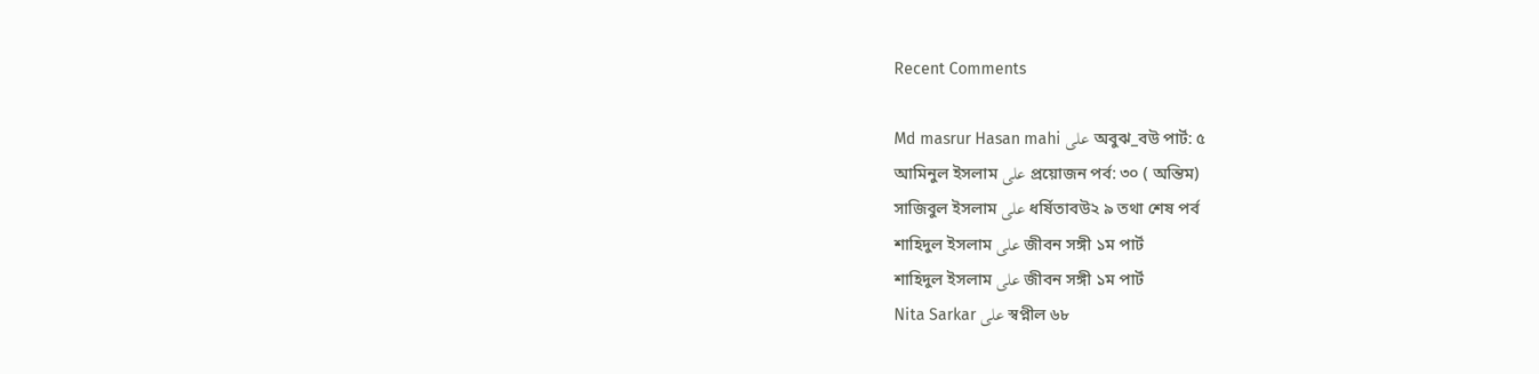Recent Comments

Md masrur Hasan mahi على অবুঝ_বউ পার্ট: ৫
আমিনুল ইসলাম على প্রয়োজন পর্ব: ৩০ ( অন্তিম)
সাজিবুল ইসলাম على ধর্ষিতাবউ২ ৯ তথা শেষ পর্ব
শাহিদুল ইসলাম على জীবন সঙ্গী ১ম পার্ট
শাহিদুল ইসলাম على জীবন সঙ্গী ১ম পার্ট
Nita Sarkar على স্বপ্নীল ৬৮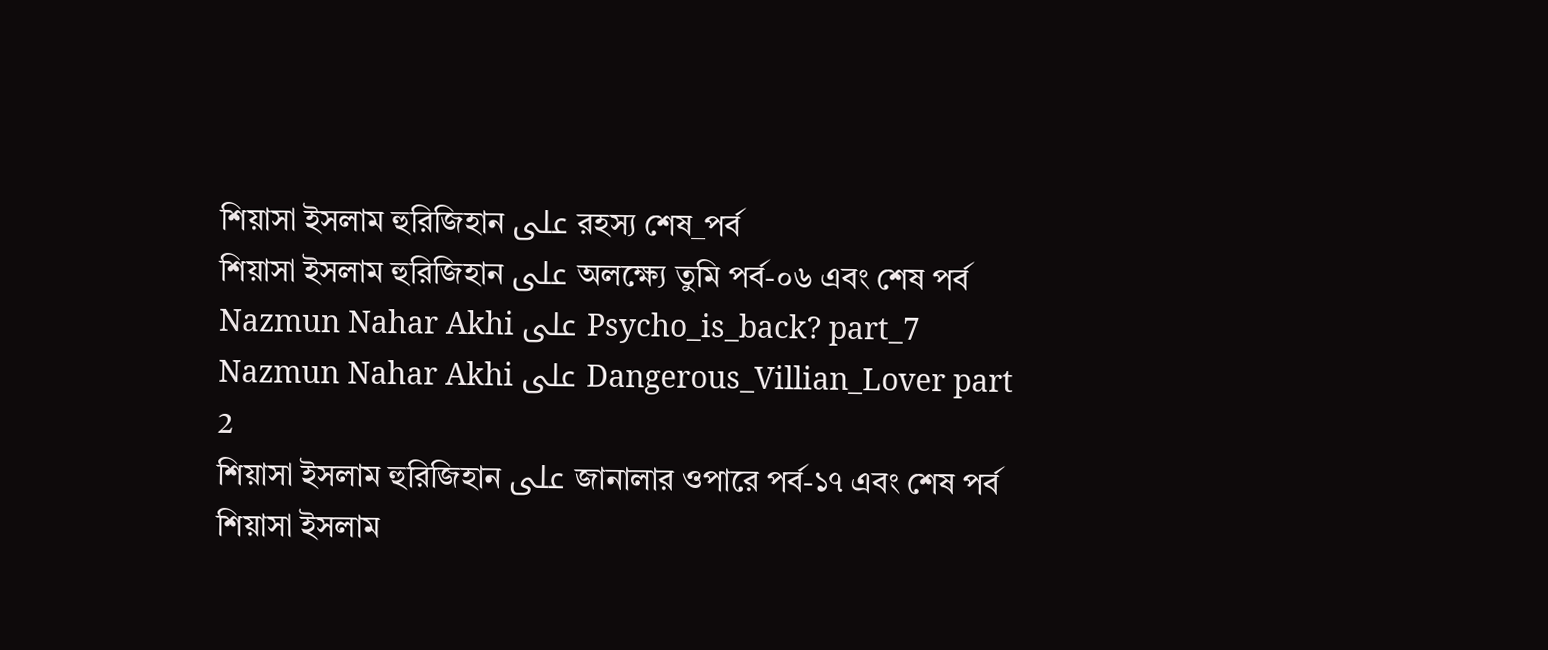শিয়াসা ইসলাম হুরিজিহান على রহস্য শেষ_পর্ব
শিয়াসা ইসলাম হুরিজিহান على অলক্ষ্যে তুমি পর্ব-০৬ এবং শেষ পর্ব
Nazmun Nahar Akhi على Psycho_is_back? part_7
Nazmun Nahar Akhi على Dangerous_Villian_Lover part 2
শিয়াসা ইসলাম হুরিজিহান على জানালার ওপারে পর্ব-১৭ এবং শেষ পর্ব
শিয়াসা ইসলাম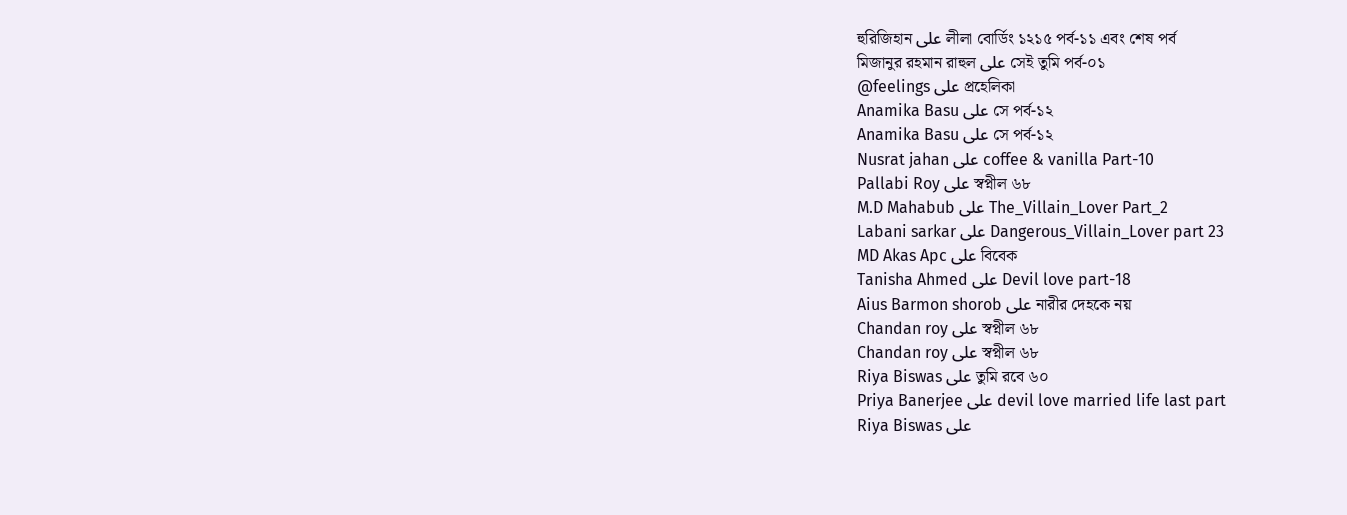হুরিজিহান على লীলা বোর্ডিং ১২১৫ পর্ব-১১ এবং শেষ পর্ব
মিজানুর রহমান রাহুল على সেই তুমি পর্ব-০১
@feelings على প্রহেলিকা
Anamika Basu على সে পর্ব-১২
Anamika Basu على সে পর্ব-১২
Nusrat jahan على coffee & vanilla Part-10
Pallabi Roy على স্বপ্নীল ৬৮
M.D Mahabub على The_Villain_Lover Part_2
Labani sarkar على Dangerous_Villain_Lover part 23
MD Akas Apc على বিবেক
Tanisha Ahmed على Devil love part-18
Aius Barmon shorob على নারীর দেহকে নয়
Chandan roy على স্বপ্নীল ৬৮
Chandan roy على স্বপ্নীল ৬৮
Riya Biswas على তুমি রবে ৬০
Priya Banerjee على devil love married life last part
Riya Biswas على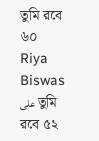তুমি রবে ৬০
Riya Biswas على তুমি রবে ৫২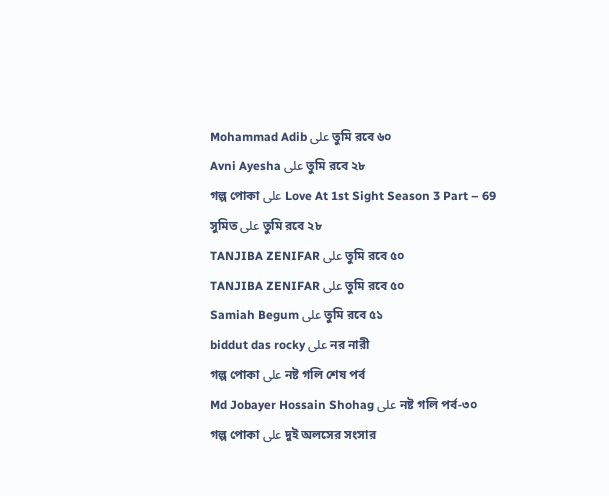Mohammad Adib على তুমি রবে ৬০
Avni Ayesha على তুমি রবে ২৮
গল্প পোকা على Love At 1st Sight Season 3 Part – 69
সুমিত على তুমি রবে ২৮
TANJIBA ZENIFAR على তুমি রবে ৫০
TANJIBA ZENIFAR على তুমি রবে ৫০
Samiah Begum على তুমি রবে ৫১
biddut das rocky على নর নারী
গল্প পোকা على নষ্ট গলি শেষ পর্ব
Md Jobayer Hossain Shohag على নষ্ট গলি পর্ব-৩০
গল্প পোকা على দুই অলসের সংসার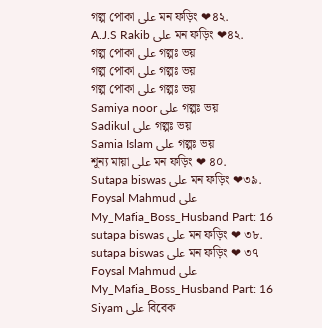গল্প পোকা على মন ফড়িং ❤৪২.
A.J.S Rakib على মন ফড়িং ❤৪২.
গল্প পোকা على গল্পঃ ভয়
গল্প পোকা على গল্পঃ ভয়
গল্প পোকা على গল্পঃ ভয়
Samiya noor على গল্পঃ ভয়
Sadikul على গল্পঃ ভয়
Samia Islam على গল্পঃ ভয়
শূন্য মায়া على মন ফড়িং ❤ ৪০.
Sutapa biswas على মন ফড়িং ❤৩৯.
Foysal Mahmud على My_Mafia_Boss_Husband Part: 16
sutapa biswas على মন ফড়িং ❤ ৩৮.
sutapa biswas على মন ফড়িং ❤ ৩৭
Foysal Mahmud على My_Mafia_Boss_Husband Part: 16
Siyam على বিবেক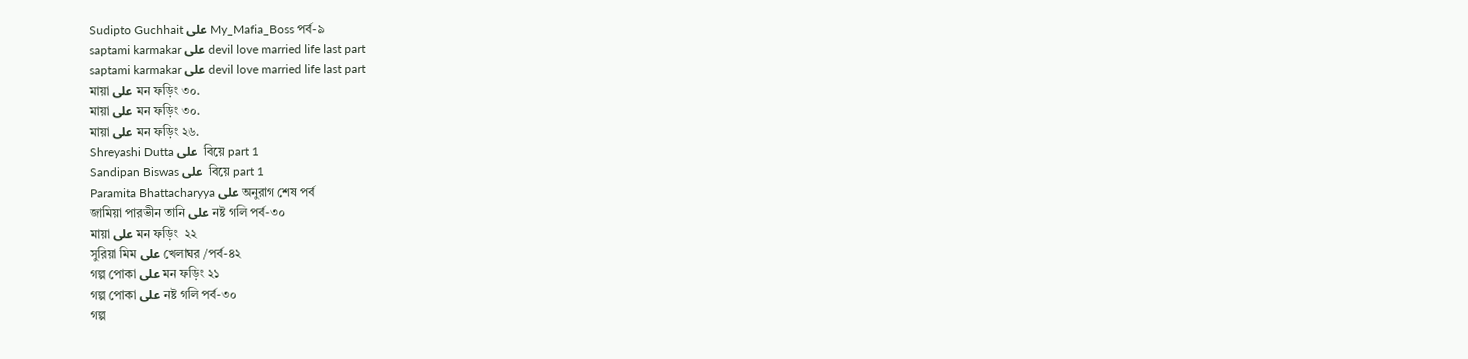Sudipto Guchhait على My_Mafia_Boss পর্ব-৯
saptami karmakar على devil love married life last part
saptami karmakar على devil love married life last part
মায়া على মন ফড়িং ৩০.
মায়া على মন ফড়িং ৩০.
মায়া على মন ফড়িং ২৬.
Shreyashi Dutta على  বিয়ে part 1
Sandipan Biswas على  বিয়ে part 1
Paramita Bhattacharyya على অনুরাগ শেষ পর্ব
জামিয়া পারভীন তানি على নষ্ট গলি পর্ব-৩০
মায়া على মন ফড়িং  ২২
সুরিয়া মিম على খেলাঘর /পর্ব-৪২
গল্প পোকা على মন ফড়িং ২১
গল্প পোকা على নষ্ট গলি পর্ব-৩০
গল্প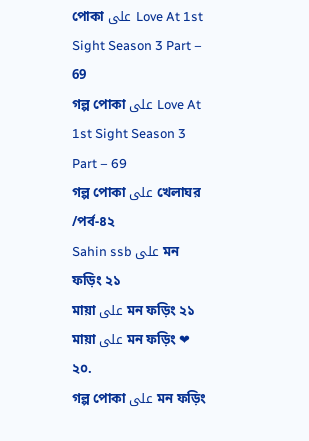পোকা على Love At 1st Sight Season 3 Part – 69
গল্প পোকা على Love At 1st Sight Season 3 Part – 69
গল্প পোকা على খেলাঘর /পর্ব-৪২
Sahin ssb على মন ফড়িং ২১
মায়া على মন ফড়িং ২১
মায়া على মন ফড়িং ❤ ২০.
গল্প পোকা على মন ফড়িং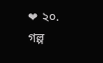❤ ২০.
গল্প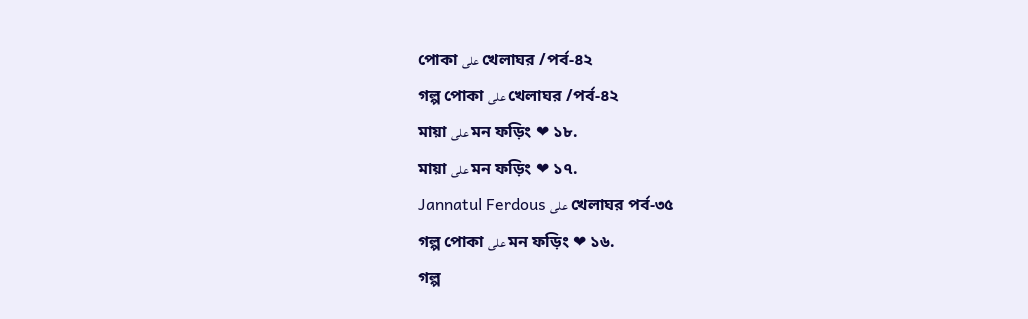পোকা على খেলাঘর /পর্ব-৪২
গল্প পোকা على খেলাঘর /পর্ব-৪২
মায়া على মন ফড়িং ❤ ১৮.
মায়া على মন ফড়িং ❤ ১৭.
Jannatul Ferdous على খেলাঘর পর্ব-৩৫
গল্প পোকা على মন ফড়িং ❤ ১৬.
গল্প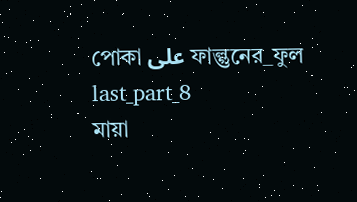পোকা على ফাল্গুনের_ফুল last_part_8
মায়া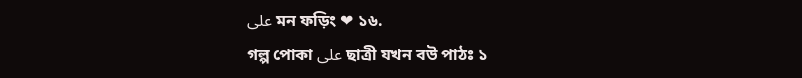على মন ফড়িং ❤ ১৬.
গল্প পোকা على ছাত্রী যখন বউ পাঠঃ ১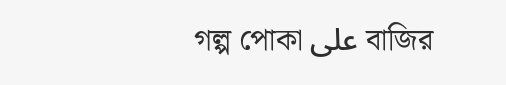গল্প পোকা على বাজির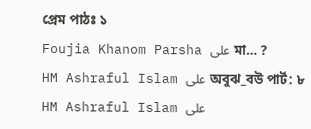প্রেম পাঠঃ ১
Foujia Khanom Parsha على মা… ?
HM Ashraful Islam على অবুঝ_বউ পার্ট: ৮
HM Ashraful Islam على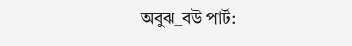অবুঝ_বউ পার্ট: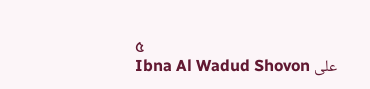৫
Ibna Al Wadud Shovon على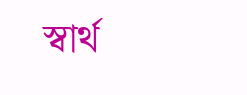স্বার্থ